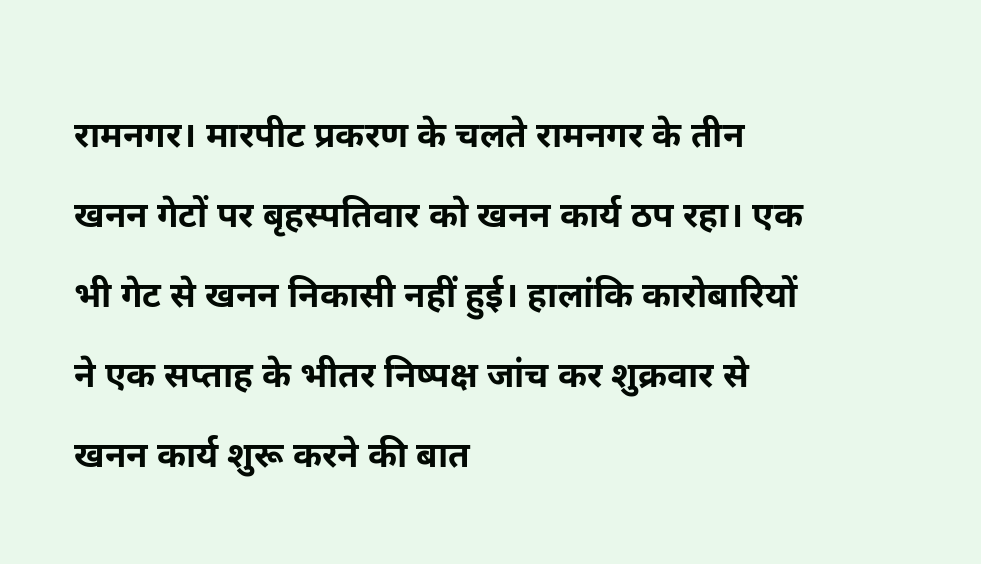रामनगर। मारपीट प्रकरण के चलते रामनगर के तीन खनन गेटों पर बृहस्पतिवार को खनन कार्य ठप रहा। एक भी गेट से खनन निकासी नहीं हुई। हालांकि कारोबारियों ने एक सप्ताह के भीतर निष्पक्ष जांच कर शुक्रवार से खनन कार्य शुरू करने की बात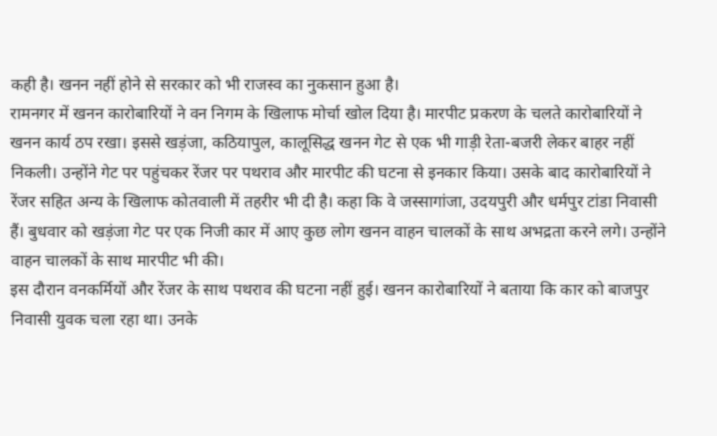कही है। खनन नहीं होने से सरकार को भी राजस्व का नुकसान हुआ है।
रामनगर में खनन कारोबारियों ने वन निगम के खिलाफ मोर्चा खोल दिया है। मारपीट प्रकरण के चलते कारोबारियों ने खनन कार्य ठप रखा। इससे खड़ंजा, कठियापुल, कालूसिद्ध खनन गेट से एक भी गाड़ी रेता-बजरी लेकर बाहर नहीं निकली। उन्होंने गेट पर पहुंचकर रेंजर पर पथराव और मारपीट की घटना से इनकार किया। उसके बाद कारोबारियों ने रेंजर सहित अन्य के खिलाफ कोतवाली में तहरीर भी दी है। कहा कि वे जस्सागांजा, उदयपुरी और धर्मपुर टांडा निवासी हैं। बुधवार को खड़ंजा गेट पर एक निजी कार में आए कुछ लोग खनन वाहन चालकों के साथ अभद्रता करने लगे। उन्होंने वाहन चालकों के साथ मारपीट भी की।
इस दौरान वनकर्मियों और रेंजर के साथ पथराव की घटना नहीं हुई। खनन कारोबारियों ने बताया कि कार को बाजपुर निवासी युवक चला रहा था। उनके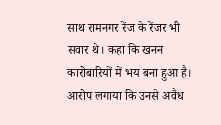साथ रामनगर रेंज के रेंजर भी सवार थे। कहा कि खनन कारोबारियों में भय बना हुआ है। आरोप लगाया कि उनसे अवैध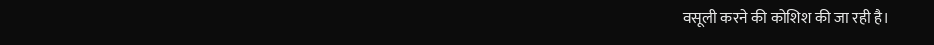वसूली करने की कोशिश की जा रही है।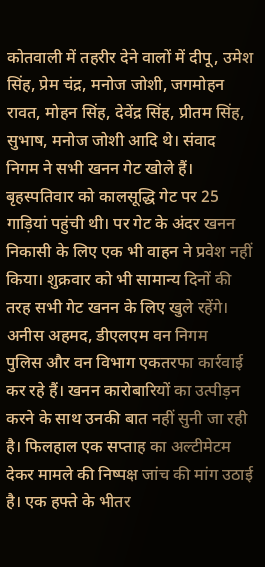कोतवाली में तहरीर देने वालों में दीपू, उमेश सिंह, प्रेम चंद्र, मनोज जोशी, जगमोहन रावत, मोहन सिंह, देवेंद्र सिंह, प्रीतम सिंह, सुभाष, मनोज जोशी आदि थे। संवाद
निगम ने सभी खनन गेट खोले हैं। बृहस्पतिवार को कालसूद्धि गेट पर 25 गाड़ियां पहुंची थी। पर गेट के अंदर खनन निकासी के लिए एक भी वाहन ने प्रवेश नहीं किया। शुक्रवार को भी सामान्य दिनों की तरह सभी गेट खनन के लिए खुले रहेंगे।
अनीस अहमद, डीएलएम वन निगम
पुलिस और वन विभाग एकतरफा कार्रवाई कर रहे हैं। खनन कारोबारियों का उत्पीड़न करने के साथ उनकी बात नहीं सुनी जा रही है। फिलहाल एक सप्ताह का अल्टीमेटम देकर मामले की निष्पक्ष जांच की मांग उठाई है। एक हफ्ते के भीतर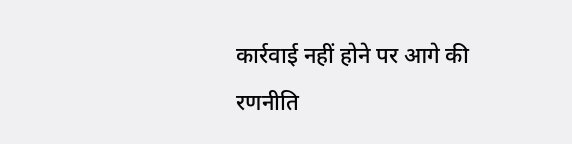कार्रवाई नहीं होने पर आगे की रणनीति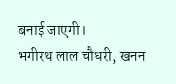बनाई जाएगी।
भगीरथ लाल चौधरी, खनन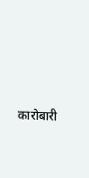कारोबारी